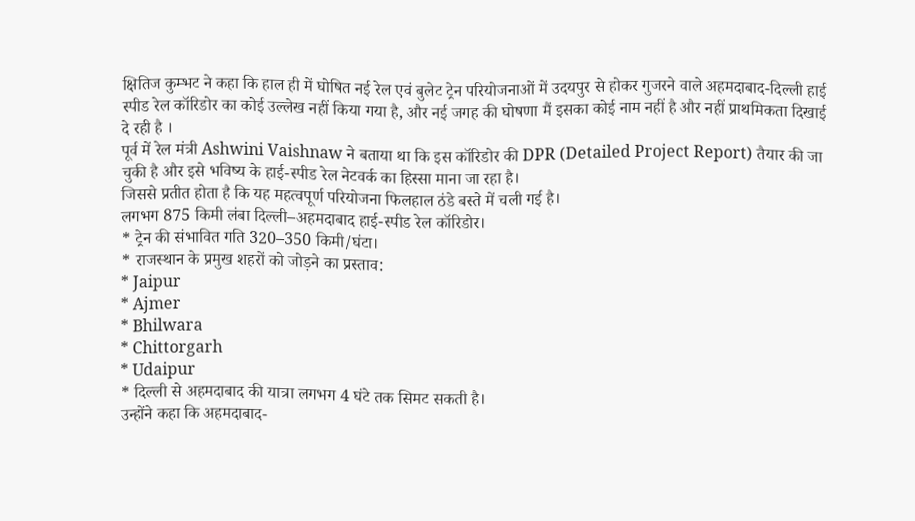क्षितिज कुम्भट ने कहा कि हाल ही में घोषित नई रेल एवं बुलेट ट्रेन परियोजनाओं में उदयपुर से होकर गुजरने वाले अहमदाबाद-दिल्ली हाई स्पीड रेल कॉरिडोर का कोई उल्लेख नहीं किया गया है, और नई जगह की घोषणा मैं इसका कोई नाम नहीं है और नहीं प्राथमिकता दिखाई दे रही है ।
पूर्व में रेल मंत्री Ashwini Vaishnaw ने बताया था कि इस कॉरिडोर की DPR (Detailed Project Report) तैयार की जा चुकी है और इसे भविष्य के हाई-स्पीड रेल नेटवर्क का हिस्सा माना जा रहा है।
जिससे प्रतीत होता है कि यह महत्वपूर्ण परियोजना फिलहाल ठंडे बस्ते में चली गई है।
लगभग 875 किमी लंबा दिल्ली–अहमदाबाद हाई-स्पीड रेल कॉरिडोर।
* ट्रेन की संभावित गति 320–350 किमी/घंटा।
* राजस्थान के प्रमुख शहरों को जोड़ने का प्रस्ताव:
* Jaipur
* Ajmer
* Bhilwara
* Chittorgarh
* Udaipur
* दिल्ली से अहमदाबाद की यात्रा लगभग 4 घंटे तक सिमट सकती है।
उन्होंने कहा कि अहमदाबाद-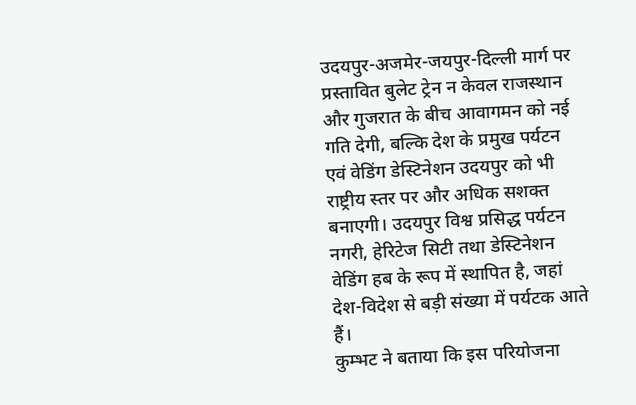उदयपुर-अजमेर-जयपुर-दिल्ली मार्ग पर प्रस्तावित बुलेट ट्रेन न केवल राजस्थान और गुजरात के बीच आवागमन को नई गति देगी, बल्कि देश के प्रमुख पर्यटन एवं वेडिंग डेस्टिनेशन उदयपुर को भी राष्ट्रीय स्तर पर और अधिक सशक्त बनाएगी। उदयपुर विश्व प्रसिद्ध पर्यटन नगरी, हेरिटेज सिटी तथा डेस्टिनेशन वेडिंग हब के रूप में स्थापित है, जहां देश-विदेश से बड़ी संख्या में पर्यटक आते हैं।
कुम्भट ने बताया कि इस परियोजना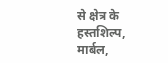से क्षेत्र के हस्तशिल्प, मार्बल,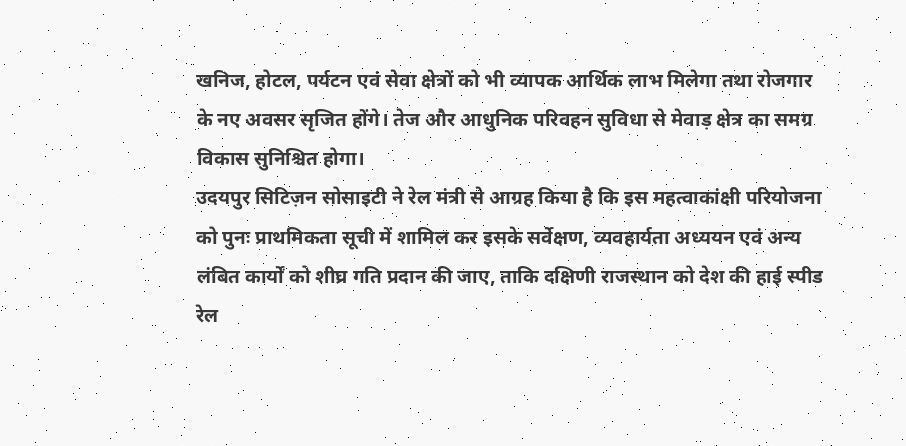खनिज, होटल, पर्यटन एवं सेवा क्षेत्रों को भी व्यापक आर्थिक लाभ मिलेगा तथा रोजगार के नए अवसर सृजित होंगे। तेज और आधुनिक परिवहन सुविधा से मेवाड़ क्षेत्र का समग्र विकास सुनिश्चित होगा।
उदयपुर सिटिज़न सोसाइटी ने रेल मंत्री से आग्रह किया है कि इस महत्वाकांक्षी परियोजना को पुनः प्राथमिकता सूची में शामिल कर इसके सर्वेक्षण, व्यवहार्यता अध्ययन एवं अन्य लंबित कार्यों को शीघ्र गति प्रदान की जाए, ताकि दक्षिणी राजस्थान को देश की हाई स्पीड रेल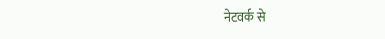नेटवर्क से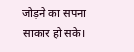जोड़ने का सपना साकार हो सके।